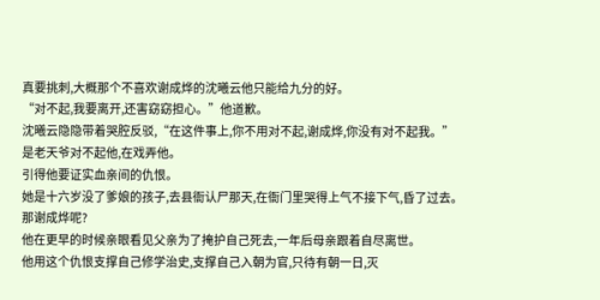真要挑刺,大概那个不喜欢谢成烨的沈曦云他只能给九分的好。
“对不起,我要离开,还害窈窈担心。”他道歉。
沈曦云隐隐带着哭腔反驳,“在这件事上,你不用对不起,谢成烨,你没有对不起我。”
是老天爷对不起他,在戏弄他。
引得他要证实血亲间的仇恨。
她是十六岁没了爹娘的孩子,去县衙认尸那天,在衙门里哭得上气不接下气,昏了过去。
那谢成烨呢?
他在更早的时候亲眼看见父亲为了掩护自己死去,一年后母亲跟着自尽离世。
他用这个仇恨支撑自己修学治史,支撑自己入朝为官,只待有朝一日,灭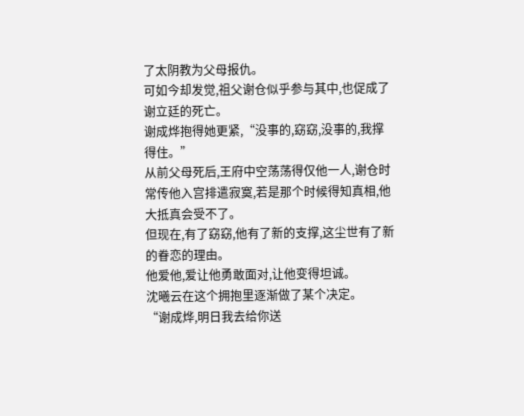了太阴教为父母报仇。
可如今却发觉,祖父谢仓似乎参与其中,也促成了谢立廷的死亡。
谢成烨抱得她更紧,“没事的,窈窈,没事的,我撑得住。”
从前父母死后,王府中空荡荡得仅他一人,谢仓时常传他入宫排遣寂寞,若是那个时候得知真相,他大抵真会受不了。
但现在,有了窈窈,他有了新的支撑,这尘世有了新的眷恋的理由。
他爱他,爱让他勇敢面对,让他变得坦诚。
沈曦云在这个拥抱里逐渐做了某个决定。
“谢成烨,明日我去给你送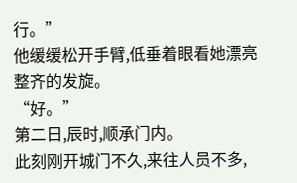行。”
他缓缓松开手臂,低垂着眼看她漂亮整齐的发旋。
“好。”
第二日,辰时,顺承门内。
此刻刚开城门不久,来往人员不多,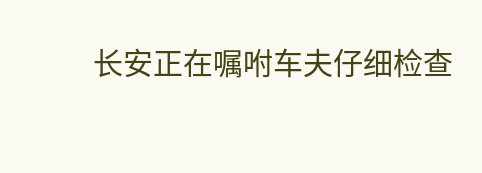长安正在嘱咐车夫仔细检查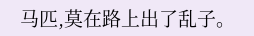马匹,莫在路上出了乱子。